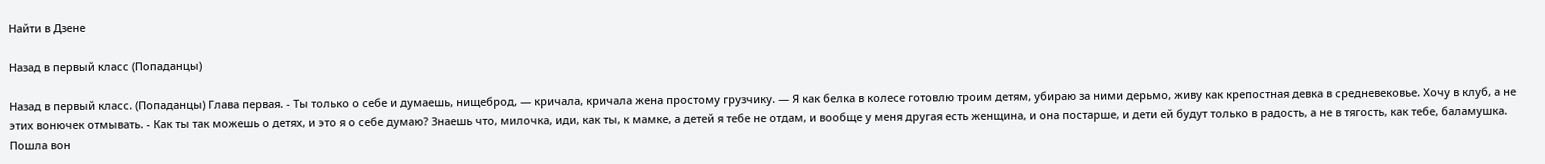Найти в Дзене

Назад в первый класс (Попаданцы)

Назад в первый класс. (Попаданцы) Глава первая. - Ты только о себе и думаешь, нищеброд, — кричала, кричала жена простому грузчику. — Я как белка в колесе готовлю троим детям, убираю за ними дерьмо, живу как крепостная девка в средневековье. Хочу в клуб, а не этих вонючек отмывать. - Как ты так можешь о детях, и это я о себе думаю? Знаешь что, милочка, иди, как ты, к мамке, а детей я тебе не отдам, и вообще у меня другая есть женщина, и она постарше, и дети ей будут только в радость, а не в тягость, как тебе, баламушка. Пошла вон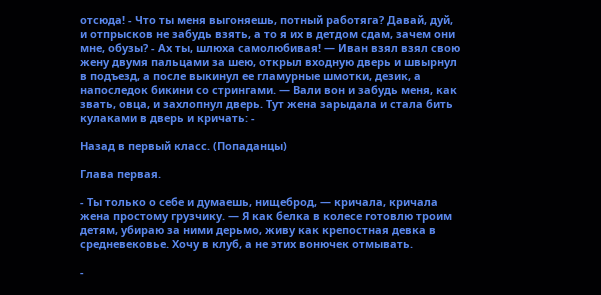отсюда! - Что ты меня выгоняешь, потный работяга? Давай, дуй, и отпрысков не забудь взять, а то я их в детдом сдам, зачем они мне, обузы? - Ах ты, шлюха самолюбивая! — Иван взял взял свою жену двумя пальцами за шею, открыл входную дверь и швырнул в подъезд, а после выкинул ее гламурные шмотки, дезик, а напоследок бикини со стрингами. — Вали вон и забудь меня, как звать, овца, и захлопнул дверь. Тут жена зарыдала и стала бить кулаками в дверь и кричать: -

Назад в первый класс. (Попаданцы)

Глава первая.

- Ты только о себе и думаешь, нищеброд, — кричала, кричала жена простому грузчику. — Я как белка в колесе готовлю троим детям, убираю за ними дерьмо, живу как крепостная девка в средневековье. Хочу в клуб, а не этих вонючек отмывать.

-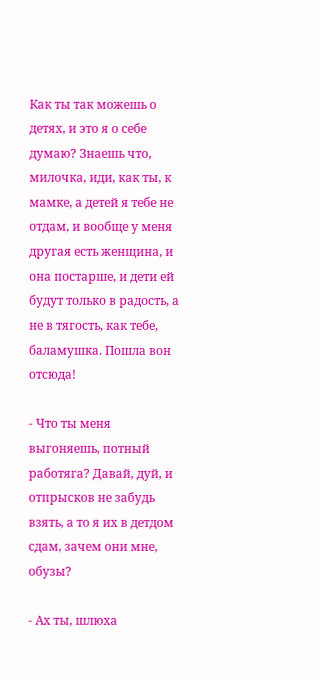Как ты так можешь о детях, и это я о себе думаю? Знаешь что, милочка, иди, как ты, к мамке, а детей я тебе не отдам, и вообще у меня другая есть женщина, и она постарше, и дети ей будут только в радость, а не в тягость, как тебе, баламушка. Пошла вон отсюда!

- Что ты меня выгоняешь, потный работяга? Давай, дуй, и отпрысков не забудь взять, а то я их в детдом сдам, зачем они мне, обузы?

- Ах ты, шлюха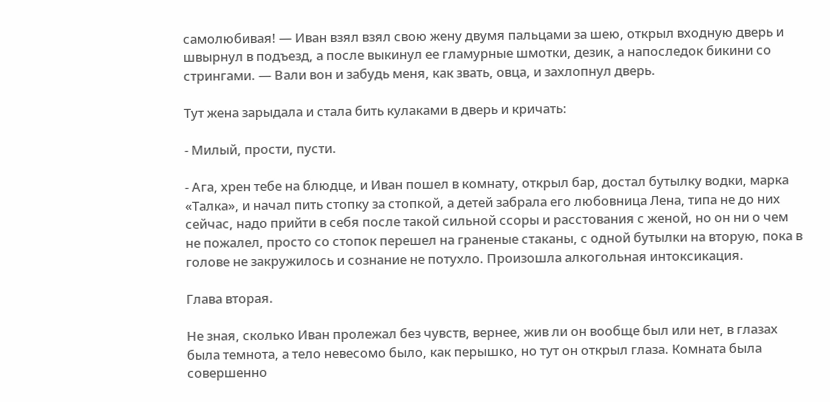самолюбивая! — Иван взял взял свою жену двумя пальцами за шею, открыл входную дверь и швырнул в подъезд, а после выкинул ее гламурные шмотки, дезик, а напоследок бикини со стрингами. — Вали вон и забудь меня, как звать, овца, и захлопнул дверь.

Тут жена зарыдала и стала бить кулаками в дверь и кричать:

- Милый, прости, пусти.

- Ага, хрен тебе на блюдце, и Иван пошел в комнату, открыл бар, достал бутылку водки, марка «Талка», и начал пить стопку за стопкой, а детей забрала его любовница Лена, типа не до них сейчас, надо прийти в себя после такой сильной ссоры и расстования с женой, но он ни о чем не пожалел, просто со стопок перешел на граненые стаканы, с одной бутылки на вторую, пока в голове не закружилось и сознание не потухло. Произошла алкогольная интоксикация.

Глава вторая.

Не зная, сколько Иван пролежал без чувств, вернее, жив ли он вообще был или нет, в глазах была темнота, а тело невесомо было, как перышко, но тут он открыл глаза. Комната была совершенно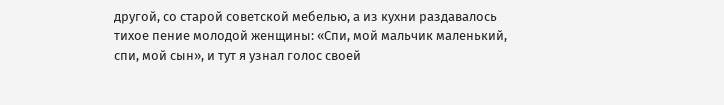другой, со старой советской мебелью, а из кухни раздавалось тихое пение молодой женщины: «Спи, мой мальчик маленький, спи, мой сын», и тут я узнал голос своей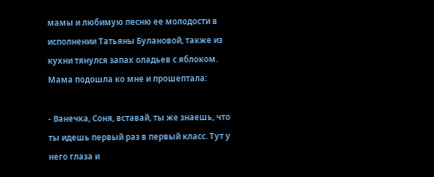мамы и любимую песню ее молодости в исполнении Татьяны Булановой, также из кухни тянулся запах оладьев с яблоком. Мама подошла ко мне и прошептала:

- Ванечка, Соня, вставай, ты же знаешь, что ты идешь первый раз в первый класс. Тут у него глаза и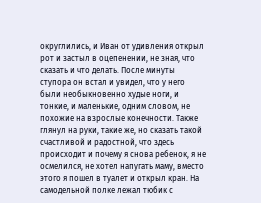округлились, и Иван от удивления открыл рот и застыл в оцепенении, не зная, что сказать и что делать. После минуты ступора он встал и увидел, что у него были необыкновенно худые ноги, и тонкие, и маленькие, одним словом, не похожие на взрослые конечности. Также глянул на руки, такие же, но сказать такой счастливой и радостной, что здесь происходит и почему я снова ребенок, я не осмелился, не хотел напугать маму, вместо этого я пошел в туалет и открыл кран. На самодельной полке лежал тюбик с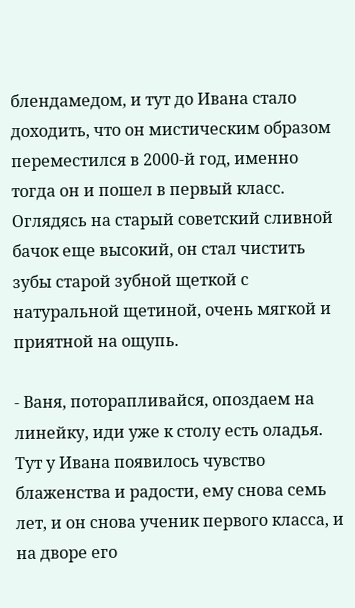блендамедом, и тут до Ивана стало доходить, что он мистическим образом переместился в 2000-й год, именно тогда он и пошел в первый класс. Оглядясь на старый советский сливной бачок еще высокий, он стал чистить зубы старой зубной щеткой с натуральной щетиной, очень мягкой и приятной на ощупь.

- Ваня, поторапливайся, опоздаем на линейку, иди уже к столу есть оладья. Тут у Ивана появилось чувство блаженства и радости, ему снова семь лет, и он снова ученик первого класса, и на дворе его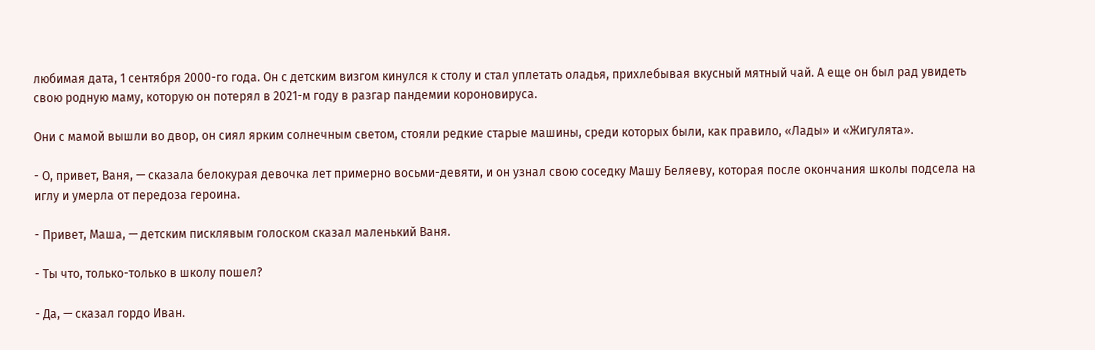любимая дата, 1 сентября 2000-го года. Он с детским визгом кинулся к столу и стал уплетать оладья, прихлебывая вкусный мятный чай. А еще он был рад увидеть свою родную маму, которую он потерял в 2021-м году в разгар пандемии короновируса.

Они с мамой вышли во двор, он сиял ярким солнечным светом, стояли редкие старые машины, среди которых были, как правило, «Лады» и «Жигулята».

- О, привет, Ваня, — сказала белокурая девочка лет примерно восьми-девяти, и он узнал свою соседку Машу Беляеву, которая после окончания школы подсела на иглу и умерла от передоза героина.

- Привет, Маша, — детским писклявым голоском сказал маленький Ваня.

- Ты что, только-только в школу пошел?

- Да, — сказал гордо Иван.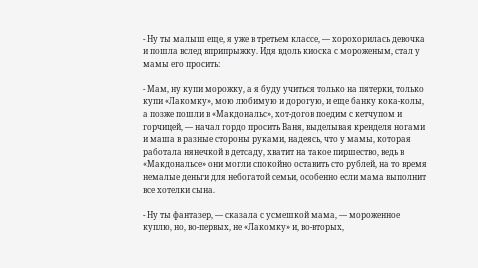- Ну ты малыш еще, я уже в третьем классе, — хорохорилась девочка и пошла вслед вприпрыжку. Идя вдоль киоска с мороженым, стал у мамы его просить:

- Мам, ну купи морожку, а я буду учиться только на пятерки, только купи «Лакомку», мою любимую и дорогую, и еще банку кока-колы, а позже пошли в «Макдональс», хот-догов поедим с кетчупом и горчицей, — начал гордо просить Ваня, выделывая кренделя ногами и маша в разные стороны руками, надеясь, что у мамы, которая работала нянечкой в детсаду, хватит на такое пиршество, ведь в «Макдональсе» они могли спокойно оставить сто рублей, на то время немалые деньги для небогатой семьи, особенно если мама выполнит все хотелки сына.

- Ну ты фантазер, — сказала с усмешкой мама, — мороженное куплю, но, во-первых, не «Лакомку» и, во-вторых,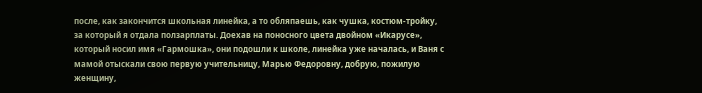после, как закончится школьная линейка, а то обляпаешь, как чушка, костюм-тройку, за который я отдала ползарплаты. Доехав на поносного цвета двойном «Икарусе», который носил имя «Гармошка», они подошли к школе, линейка уже началась, и Ваня с мамой отыскали свою первую учительницу, Марью Федоровну, добрую, пожилую женщину,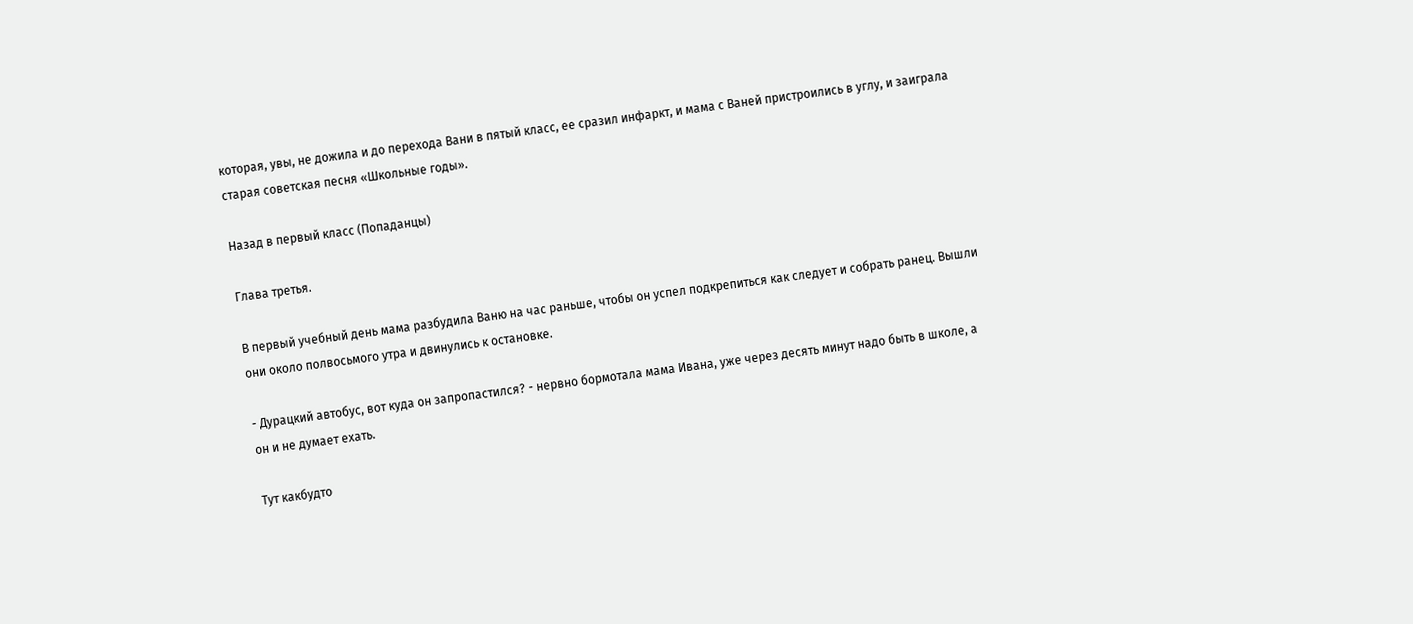которая, увы, не дожила и до перехода Вани в пятый класс, ее сразил инфаркт, и мама с Ваней пристроились в углу, и заиграла старая советская песня «Школьные годы».

Назад в первый класс (Попаданцы)

Глава третья.

В первый учебный день мама разбудила Ваню на час раньше, чтобы он успел подкрепиться как следует и собрать ранец. Вышли они около полвосьмого утра и двинулись к остановке.

- Дурацкий автобус, вот куда он запропастился? - нервно бормотала мама Ивана, уже через десять минут надо быть в школе, а он и не думает ехать.

Тут какбудто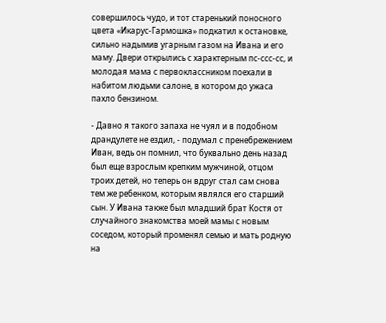совершилось чудо, и тот старенький поносного цвета «Икарус-Гармошка» подкатил к остановке, сильно надымив угарным газом на Ивана и его маму. Двери открылись с характерным пс-ссс-сс, и молодая мама с первоклассником поехали в набитом людьми салоне, в котором до ужаса пахло бензином.

- Давно я такого запаха не чуял и в подобном драндулете не ездил, - подумал с пренебрежением Иван, ведь он помнил, что буквально день назад был еще взрослым крепким мужчиной, отцом троих детей, но теперь он вдруг стал сам снова тем же ребенком, которым являлся его старший сын. У Ивана также был младший брат Костя от случайного знакомства моей мамы с новым соседом, который променял семью и мать родную на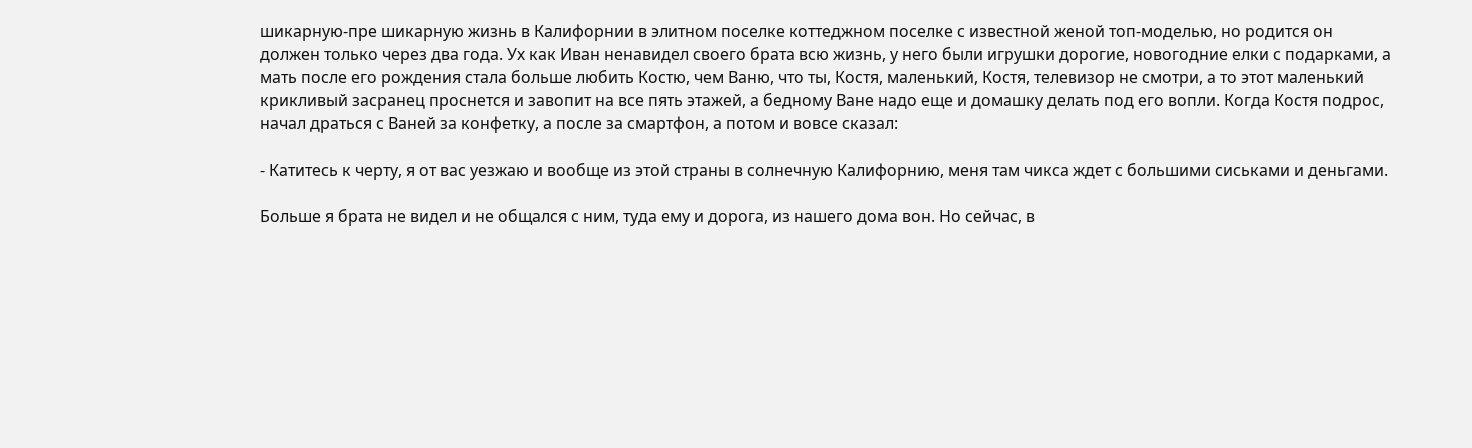шикарную-пре шикарную жизнь в Калифорнии в элитном поселке коттеджном поселке с известной женой топ-моделью, но родится он должен только через два года. Ух как Иван ненавидел своего брата всю жизнь, у него были игрушки дорогие, новогодние елки с подарками, а мать после его рождения стала больше любить Костю, чем Ваню, что ты, Костя, маленький, Костя, телевизор не смотри, а то этот маленький крикливый засранец проснется и завопит на все пять этажей, а бедному Ване надо еще и домашку делать под его вопли. Когда Костя подрос, начал драться с Ваней за конфетку, а после за смартфон, а потом и вовсе сказал:

- Катитесь к черту, я от вас уезжаю и вообще из этой страны в солнечную Калифорнию, меня там чикса ждет с большими сиськами и деньгами.

Больше я брата не видел и не общался с ним, туда ему и дорога, из нашего дома вон. Но сейчас, в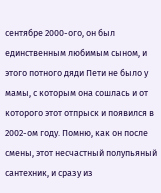сентябре 2000-ого, он был единственным любимым сыном, и этого потного дяди Пети не было у мамы, с которым она сошлась и от которого этот отпрыск и появился в 2002-ом году. Помню, как он после смены, этот несчастный полупьяный сантехник, и сразу из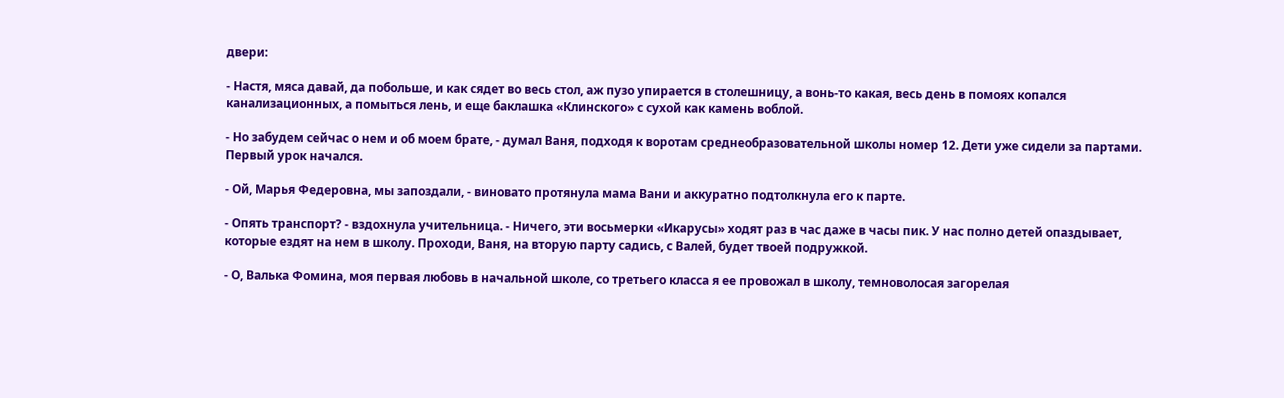двери:

- Настя, мяса давай, да побольше, и как сядет во весь стол, аж пузо упирается в столешницу, а вонь-то какая, весь день в помоях копался канализационных, а помыться лень, и еще баклашка «Клинского» с сухой как камень воблой.

- Но забудем сейчас о нем и об моем брате, - думал Ваня, подходя к воротам среднеобразовательной школы номер 12. Дети уже сидели за партами. Первый урок начался.

- Ой, Марья Федеровна, мы запоздали, - виновато протянула мама Вани и аккуратно подтолкнула его к парте.

- Опять транспорт? - вздохнула учительница. - Ничего, эти восьмерки «Икарусы» ходят раз в час даже в часы пик. У нас полно детей опаздывает, которые ездят на нем в школу. Проходи, Ваня, на вторую парту садись, с Валей, будет твоей подружкой.

- О, Валька Фомина, моя первая любовь в начальной школе, со третьего класса я ее провожал в школу, темноволосая загорелая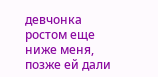девчонка ростом еще ниже меня, позже ей дали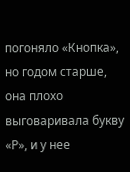погоняло «Кнопка», но годом старше, она плохо выговаривала букву «Р», и у нее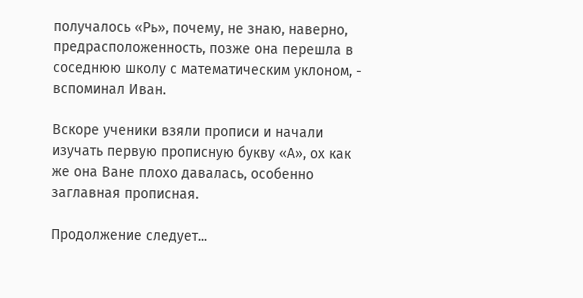получалось «Рь», почему, не знаю, наверно, предрасположенность, позже она перешла в соседнюю школу с математическим уклоном, - вспоминал Иван.

Вскоре ученики взяли прописи и начали изучать первую прописную букву «А», ох как же она Ване плохо давалась, особенно заглавная прописная.

Продолжение следует...